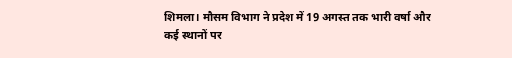शिमला। मौसम विभाग ने प्रदेश में 19 अगस्त तक भारी वर्षा और कई स्थानों पर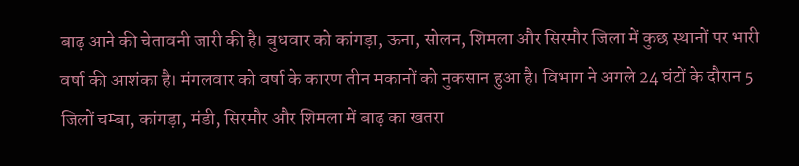बाढ़ आने की चेतावनी जारी की है। बुधवार को कांगड़ा, ऊना, सोलन, शिमला और सिरमौर जिला में कुछ स्थानों पर भारी वर्षा की आशंका है। मंगलवार को वर्षा के कारण तीन मकानों को नुकसान हुआ है। विभाग ने अगले 24 घंटों के दौरान 5 जिलों चम्बा, कांगड़ा, मंडी, सिरमौर और शिमला में बाढ़ का खतरा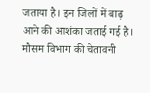जताया है। इन जिलों में बाढ़ आने की आशंका जताई गई है। मौसम विभाग की चेतावनी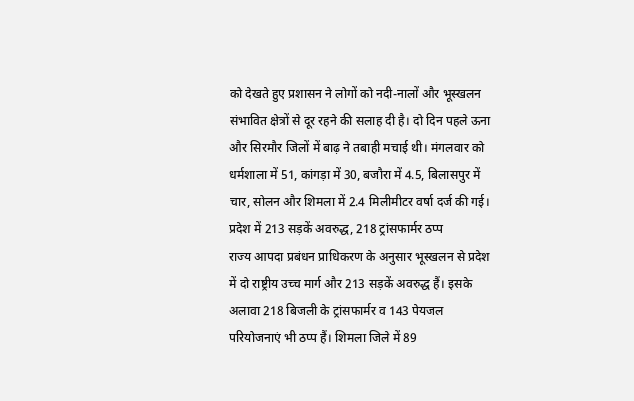को देखते हुए प्रशासन ने लोगों को नदी-नालों और भूस्खलन संभावित क्षेत्रों से दूर रहने की सलाह दी है। दो दिन पहले ऊना और सिरमौर जिलों में बाढ़ ने तबाही मचाई थी। मंगलवार को धर्मशाला में 51, कांगड़ा में 30, बजौरा में 4.5, बिलासपुर में चार, सोलन और शिमला में 2.4 मिलीमीटर वर्षा दर्ज की गई।
प्रदेश में 213 सड़कें अवरुद्ध, 218 ट्रांसफार्मर ठप्प
राज्य आपदा प्रबंधन प्राधिकरण के अनुसार भूस्खलन से प्रदेश में दो राष्ट्रीय उच्च मार्ग और 213 सड़कें अवरुद्ध हैं। इसके अलावा 218 बिजली के ट्रांसफार्मर व 143 पेयजल परियोजनाएं भी ठप्प हैं। शिमला जिले में 89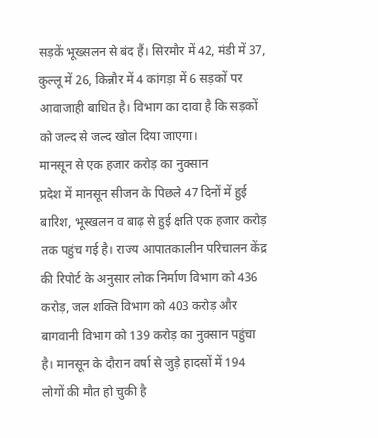सड़कें भूख्सलन से बंद हैं। सिरमौर में 42, मंडी में 37, कुल्लू में 26, किन्नौर में 4 कांगड़ा में 6 सड़कों पर आवाजाही बाधित है। विभाग का दावा है कि सड़कों को जल्द से जल्द खोल दिया जाएगा।
मानसून से एक हजार करोड़ का नुक्सान
प्रदेश में मानसून सीजन के पिछले 47 दिनों में हुई बारिश, भूस्खलन व बाढ़ से हुई क्षति एक हजार करोड़ तक पहुंच गई है। राज्य आपातकालीन परिचालन केंद्र की रिपोर्ट के अनुसार लोक निर्माण विभाग को 436 करोड़, जल शक्ति विभाग को 403 करोड़ और बागवानी विभाग को 139 करोड़ का नुक्सान पहुंचा है। मानसून के दौरान वर्षा से जुड़े हादसों में 194 लोगों की मौत हो चुकी है